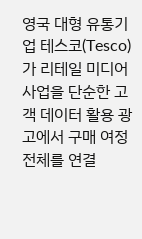영국 대형 유통기업 테스코(Tesco)가 리테일 미디어 사업을 단순한 고객 데이터 활용 광고에서 구매 여정 전체를 연결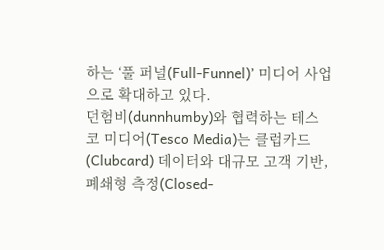하는 ‘풀 퍼널(Full-Funnel)’ 미디어 사업으로 확대하고 있다.
던험비(dunnhumby)와 협력하는 테스코 미디어(Tesco Media)는 클럽카드(Clubcard) 데이터와 대규모 고객 기반, 폐쇄형 측정(Closed-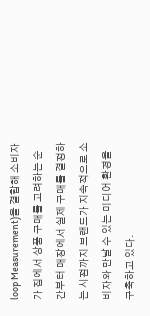loop Measurement)을 결합해 소비자가 집에서 상품 구매를 고려하는 순간부터 매장에서 실제 구매를 결정하는 시점까지 브랜드가 지속적으로 소비자와 만날 수 있는 미디어 환경을 구축하고 있다.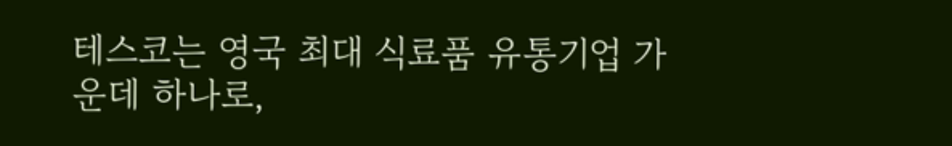테스코는 영국 최대 식료품 유통기업 가운데 하나로,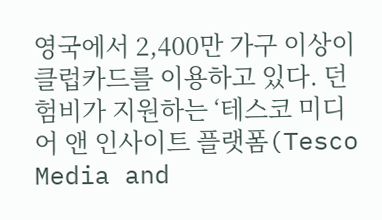영국에서 2,400만 가구 이상이 클럽카드를 이용하고 있다. 던험비가 지원하는 ‘테스코 미디어 앤 인사이트 플랫폼(Tesco Media and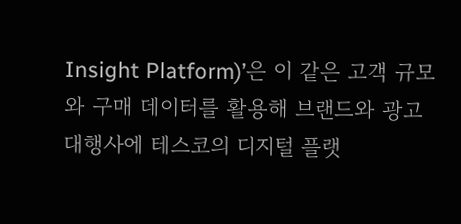Insight Platform)’은 이 같은 고객 규모와 구매 데이터를 활용해 브랜드와 광고대행사에 테스코의 디지털 플랫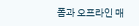폼과 오프라인 매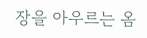장을 아우르는 옴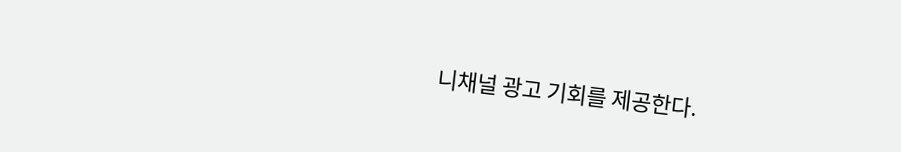니채널 광고 기회를 제공한다.